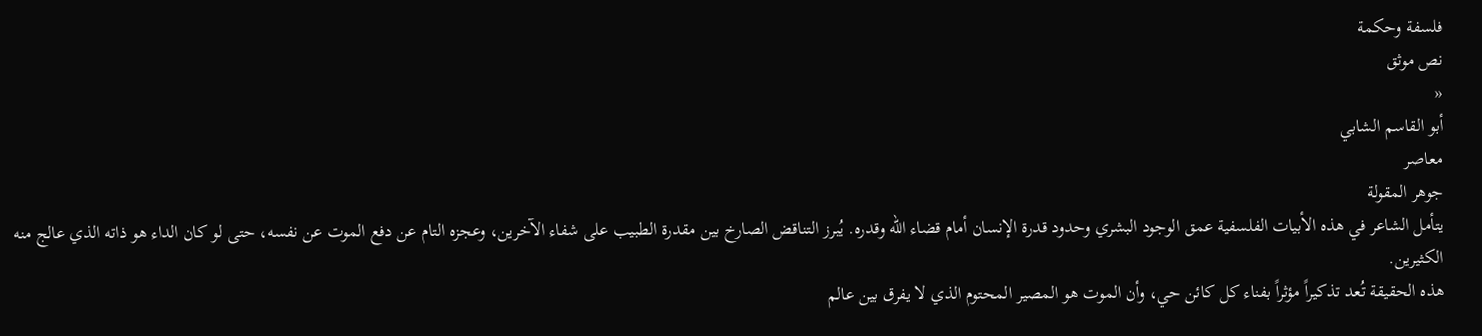فلسفة وحكمة
نص موثق
«
أبو القاسم الشابي
معاصر
جوهر المقولة
يتأمل الشاعر في هذه الأبيات الفلسفية عمق الوجود البشري وحدود قدرة الإنسان أمام قضاء الله وقدره. يُبرز التناقض الصارخ بين مقدرة الطبيب على شفاء الآخرين، وعجزه التام عن دفع الموت عن نفسه، حتى لو كان الداء هو ذاته الذي عالج منه الكثيرين.
هذه الحقيقة تُعد تذكيراً مؤثراً بفناء كل كائن حي، وأن الموت هو المصير المحتوم الذي لا يفرق بين عالم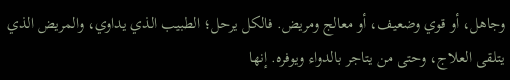وجاهل، أو قوي وضعيف، أو معالج ومريض. فالكل يرحل؛ الطبيب الذي يداوي، والمريض الذي يتلقى العلاج، وحتى من يتاجر بالدواء ويوفره. إنها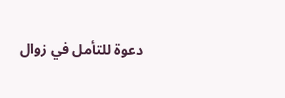دعوة للتأمل في زوال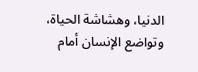الدنيا، وهشاشة الحياة، وتواضع الإنسان أمام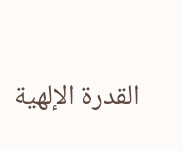القدرة الإلهية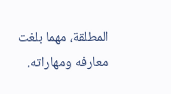المطلقة، مهما بلغت معارفه ومهاراته.